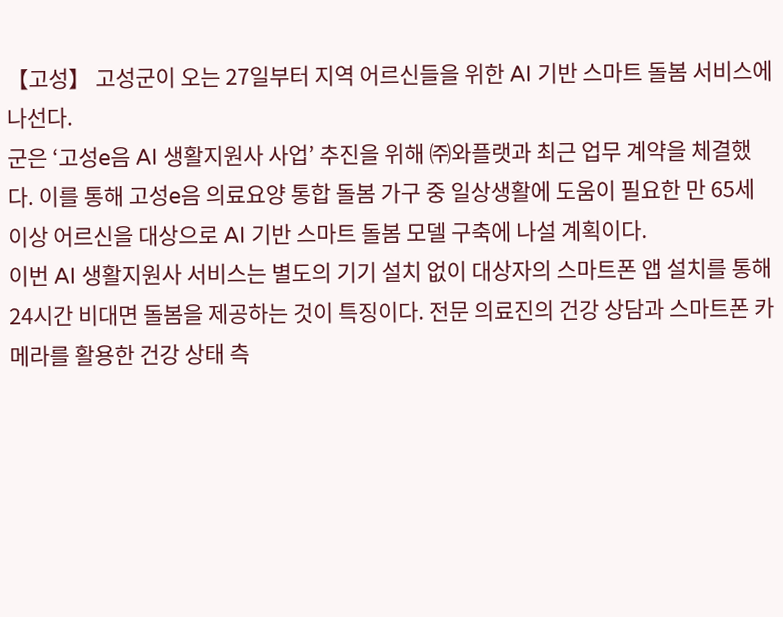【고성】 고성군이 오는 27일부터 지역 어르신들을 위한 AI 기반 스마트 돌봄 서비스에 나선다.
군은 ‘고성e음 AI 생활지원사 사업’ 추진을 위해 ㈜와플랫과 최근 업무 계약을 체결했다. 이를 통해 고성e음 의료요양 통합 돌봄 가구 중 일상생활에 도움이 필요한 만 65세 이상 어르신을 대상으로 AI 기반 스마트 돌봄 모델 구축에 나설 계획이다.
이번 AI 생활지원사 서비스는 별도의 기기 설치 없이 대상자의 스마트폰 앱 설치를 통해 24시간 비대면 돌봄을 제공하는 것이 특징이다. 전문 의료진의 건강 상담과 스마트폰 카메라를 활용한 건강 상태 측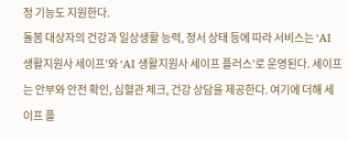정 기능도 지원한다.
돌봄 대상자의 건강과 일상생활 능력, 정서 상태 등에 따라 서비스는 ‘AI 생활지원사 세이프’와 ‘AI 생활지원사 세이프 플러스’로 운영된다. 세이프는 안부와 안전 확인, 심혈관 체크, 건강 상담을 제공한다. 여기에 더해 세이프 플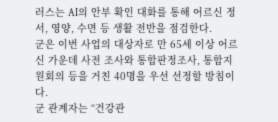러스는 AI의 안부 확인 대화를 통해 어르신 정서, 영양, 수면 등 생활 전반을 점검한다.
군은 이번 사업의 대상자로 만 65세 이상 어르신 가운데 사전 조사와 통합판정조사, 통합지원회의 등을 거친 40명을 우선 선정할 방침이다.
군 관계자는 “건강관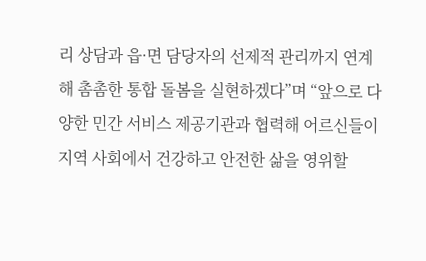리 상담과 읍·면 담당자의 선제적 관리까지 연계해 촘촘한 통합 돌봄을 실현하겠다”며 “앞으로 다양한 민간 서비스 제공기관과 협력해 어르신들이 지역 사회에서 건강하고 안전한 삶을 영위할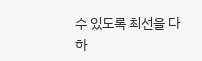수 있도록 최선을 다하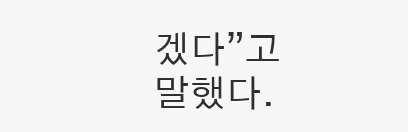겠다”고 말했다.